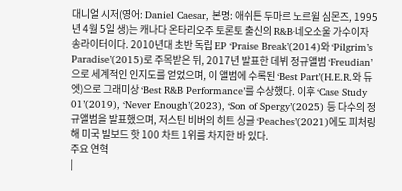대니얼 시저(영어: Daniel Caesar, 본명: 애쉬튼 두마르 노르윌 심몬즈, 1995년 4월 5일 생)는 캐나다 온타리오주 토론토 출신의 R&B·네오소울 가수이자 송라이터이다. 2010년대 초반 독립 EP ‘Praise Break’(2014)와 ‘Pilgrim’s Paradise’(2015)로 주목받은 뒤, 2017년 발표한 데뷔 정규앨범 ‘Freudian’ 으로 세계적인 인지도를 얻었으며, 이 앨범에 수록된 ‘Best Part’(H.E.R.와 듀엣)으로 그래미상 ‘Best R&B Performance’를 수상했다. 이후 ‘Case Study 01’(2019), ‘Never Enough’(2023), ‘Son of Spergy’(2025) 등 다수의 정규앨범을 발표했으며, 저스틴 비버의 히트 싱글 ‘Peaches’(2021)에도 피처링해 미국 빌보드 핫 100 차트 1위를 차지한 바 있다.
주요 연혁
|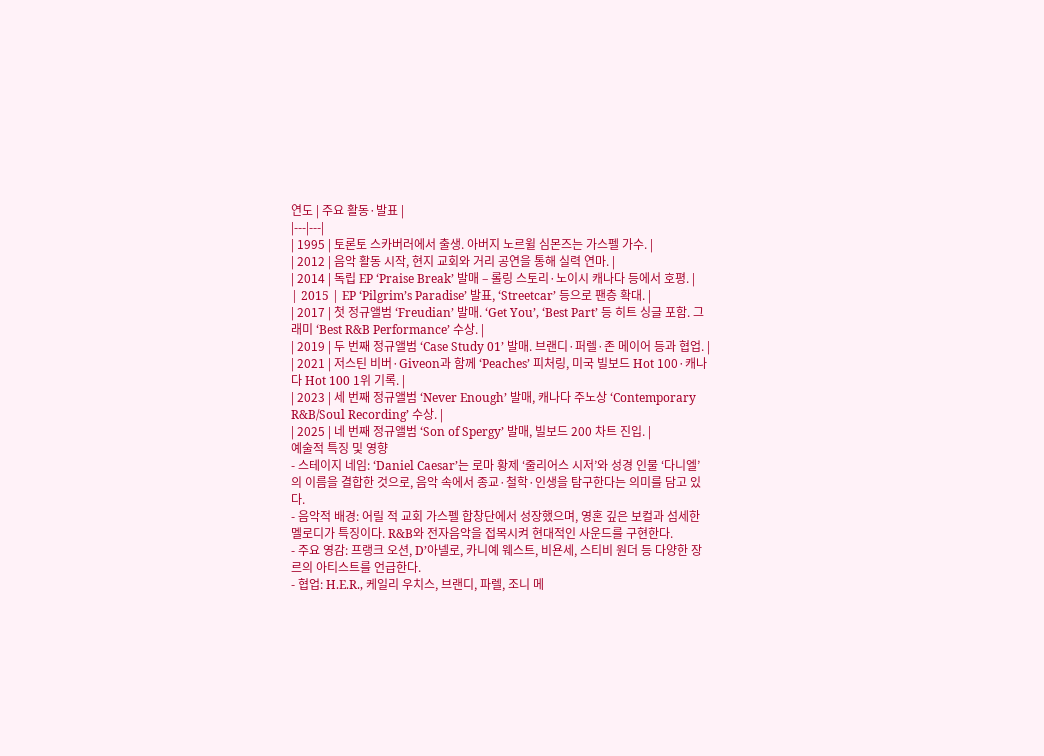연도 | 주요 활동·발표 |
|---|---|
| 1995 | 토론토 스카버러에서 출생. 아버지 노르윌 심몬즈는 가스펠 가수. |
| 2012 | 음악 활동 시작, 현지 교회와 거리 공연을 통해 실력 연마. |
| 2014 | 독립 EP ‘Praise Break’ 발매 – 롤링 스토리·노이시 캐나다 등에서 호평. |
| 2015 | EP ‘Pilgrim’s Paradise’ 발표, ‘Streetcar’ 등으로 팬층 확대. |
| 2017 | 첫 정규앨범 ‘Freudian’ 발매. ‘Get You’, ‘Best Part’ 등 히트 싱글 포함. 그래미 ‘Best R&B Performance’ 수상. |
| 2019 | 두 번째 정규앨범 ‘Case Study 01’ 발매. 브랜디·퍼렐·존 메이어 등과 협업. |
| 2021 | 저스틴 비버·Giveon과 함께 ‘Peaches’ 피처링, 미국 빌보드 Hot 100·캐나다 Hot 100 1위 기록. |
| 2023 | 세 번째 정규앨범 ‘Never Enough’ 발매, 캐나다 주노상 ‘Contemporary R&B/Soul Recording’ 수상. |
| 2025 | 네 번째 정규앨범 ‘Son of Spergy’ 발매, 빌보드 200 차트 진입. |
예술적 특징 및 영향
- 스테이지 네임: ‘Daniel Caesar’는 로마 황제 ‘줄리어스 시저’와 성경 인물 ‘다니엘’의 이름을 결합한 것으로, 음악 속에서 종교·철학·인생을 탐구한다는 의미를 담고 있다.
- 음악적 배경: 어릴 적 교회 가스펠 합창단에서 성장했으며, 영혼 깊은 보컬과 섬세한 멜로디가 특징이다. R&B와 전자음악을 접목시켜 현대적인 사운드를 구현한다.
- 주요 영감: 프랭크 오션, D’아넬로, 카니예 웨스트, 비욘세, 스티비 원더 등 다양한 장르의 아티스트를 언급한다.
- 협업: H.E.R., 케일리 우치스, 브랜디, 파렐, 조니 메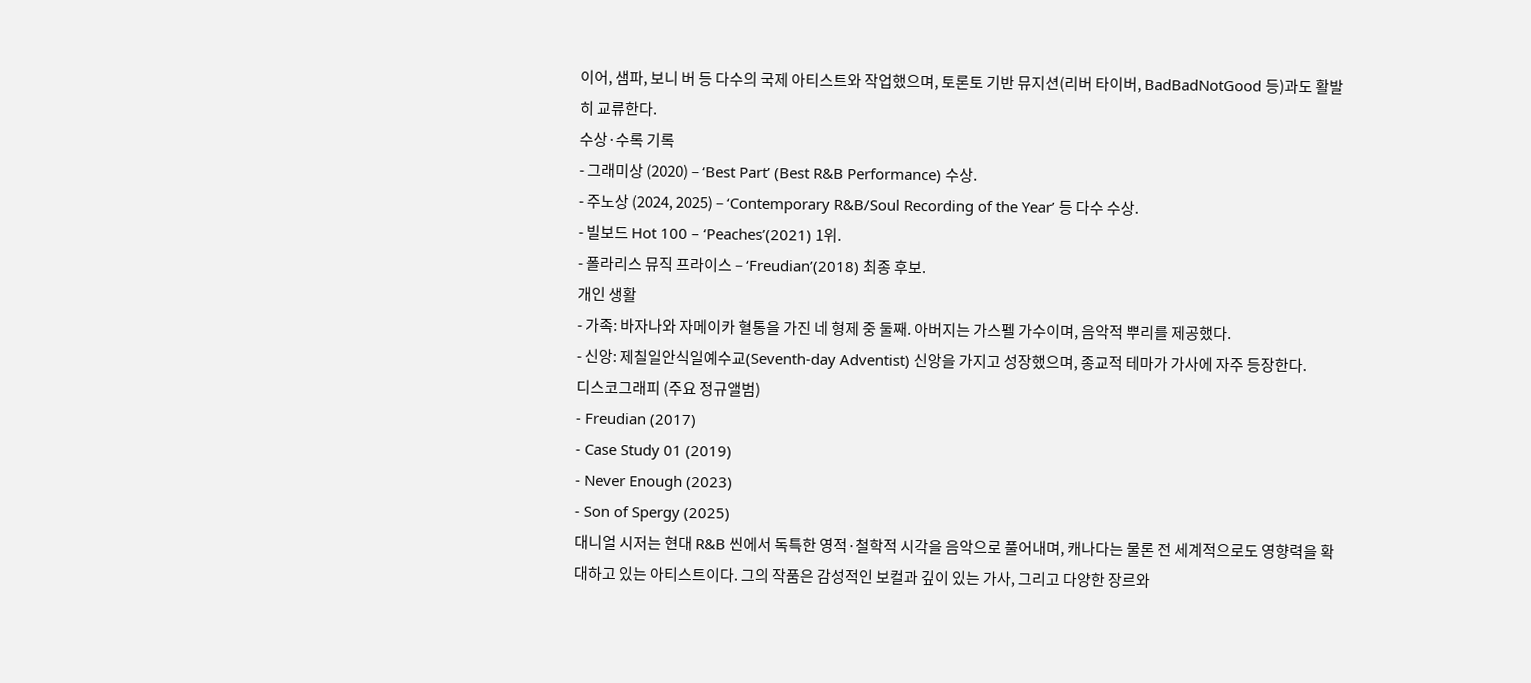이어, 샘파, 보니 버 등 다수의 국제 아티스트와 작업했으며, 토론토 기반 뮤지션(리버 타이버, BadBadNotGood 등)과도 활발히 교류한다.
수상·수록 기록
- 그래미상 (2020) – ‘Best Part’ (Best R&B Performance) 수상.
- 주노상 (2024, 2025) – ‘Contemporary R&B/Soul Recording of the Year’ 등 다수 수상.
- 빌보드 Hot 100 – ‘Peaches’(2021) 1위.
- 폴라리스 뮤직 프라이스 – ‘Freudian’(2018) 최종 후보.
개인 생활
- 가족: 바자나와 자메이카 혈통을 가진 네 형제 중 둘째. 아버지는 가스펠 가수이며, 음악적 뿌리를 제공했다.
- 신앙: 제칠일안식일예수교(Seventh‑day Adventist) 신앙을 가지고 성장했으며, 종교적 테마가 가사에 자주 등장한다.
디스코그래피 (주요 정규앨범)
- Freudian (2017)
- Case Study 01 (2019)
- Never Enough (2023)
- Son of Spergy (2025)
대니얼 시저는 현대 R&B 씬에서 독특한 영적·철학적 시각을 음악으로 풀어내며, 캐나다는 물론 전 세계적으로도 영향력을 확대하고 있는 아티스트이다. 그의 작품은 감성적인 보컬과 깊이 있는 가사, 그리고 다양한 장르와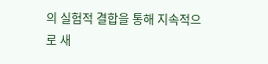의 실험적 결합을 통해 지속적으로 새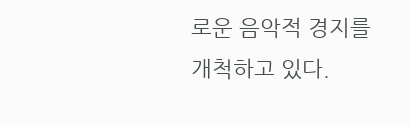로운 음악적 경지를 개척하고 있다.